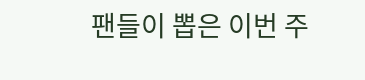팬들이 뽑은 이번 주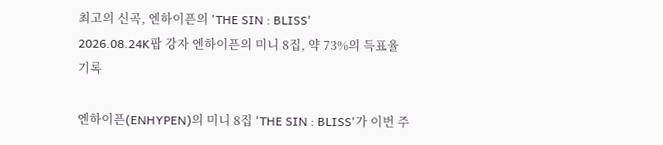최고의 신곡, 엔하이픈의 'THE SIN : BLISS'
2026.08.24K팝 강자 엔하이픈의 미니 8집, 약 73%의 득표율 기록

엔하이픈(ENHYPEN)의 미니 8집 'THE SIN : BLISS'가 이번 주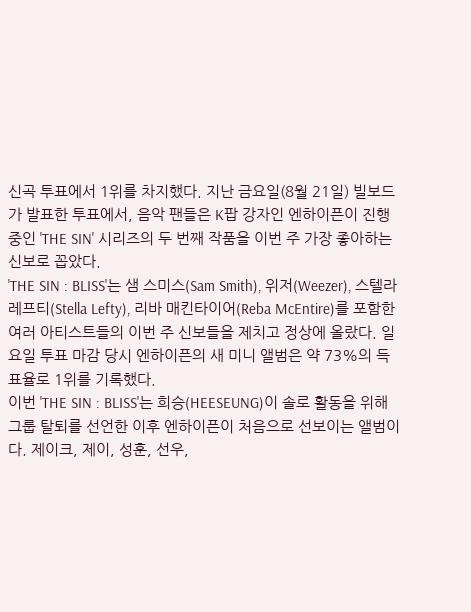신곡 투표에서 1위를 차지했다. 지난 금요일(8월 21일) 빌보드가 발표한 투표에서, 음악 팬들은 K팝 강자인 엔하이픈이 진행 중인 'THE SIN' 시리즈의 두 번째 작품을 이번 주 가장 좋아하는 신보로 꼽았다.
'THE SIN : BLISS'는 샘 스미스(Sam Smith), 위저(Weezer), 스텔라 레프티(Stella Lefty), 리바 매킨타이어(Reba McEntire)를 포함한 여러 아티스트들의 이번 주 신보들을 제치고 정상에 올랐다. 일요일 투표 마감 당시 엔하이픈의 새 미니 앨범은 약 73%의 득표율로 1위를 기록했다.
이번 'THE SIN : BLISS'는 희승(HEESEUNG)이 솔로 활동을 위해 그룹 탈퇴를 선언한 이후 엔하이픈이 처음으로 선보이는 앨범이다. 제이크, 제이, 성훈, 선우,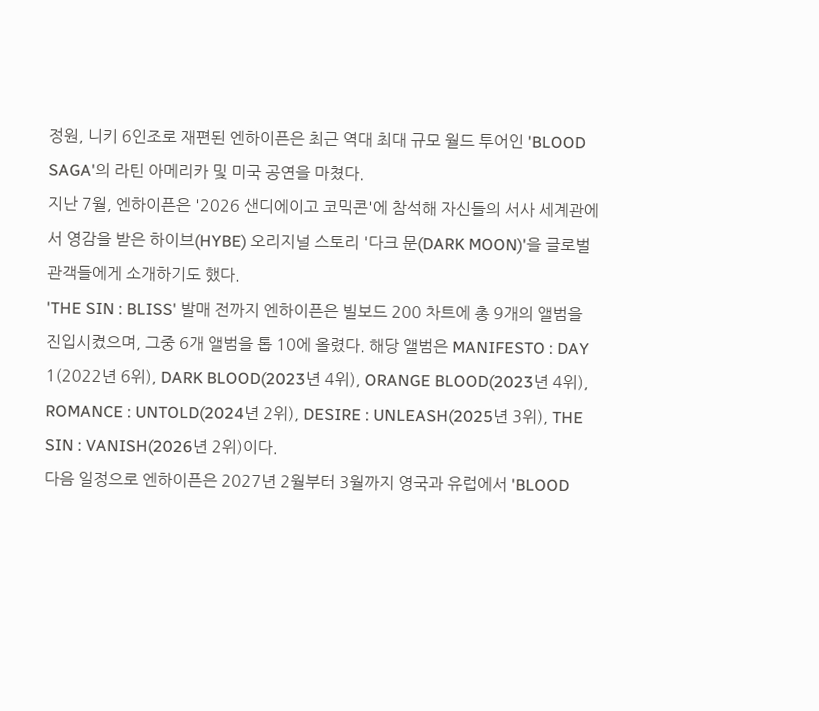정원, 니키 6인조로 재편된 엔하이픈은 최근 역대 최대 규모 월드 투어인 'BLOOD SAGA'의 라틴 아메리카 및 미국 공연을 마쳤다.
지난 7월, 엔하이픈은 '2026 샌디에이고 코믹콘'에 참석해 자신들의 서사 세계관에서 영감을 받은 하이브(HYBE) 오리지널 스토리 '다크 문(DARK MOON)'을 글로벌 관객들에게 소개하기도 했다.
'THE SIN : BLISS' 발매 전까지 엔하이픈은 빌보드 200 차트에 총 9개의 앨범을 진입시켰으며, 그중 6개 앨범을 톱 10에 올렸다. 해당 앨범은 MANIFESTO : DAY 1(2022년 6위), DARK BLOOD(2023년 4위), ORANGE BLOOD(2023년 4위), ROMANCE : UNTOLD(2024년 2위), DESIRE : UNLEASH(2025년 3위), THE SIN : VANISH(2026년 2위)이다.
다음 일정으로 엔하이픈은 2027년 2월부터 3월까지 영국과 유럽에서 'BLOOD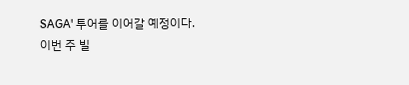SAGA' 투어를 이어갈 예정이다.
이번 주 빌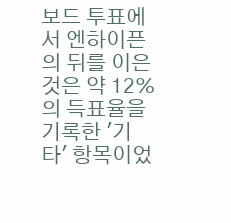보드 투표에서 엔하이픈의 뒤를 이은 것은 약 12%의 득표율을 기록한 '기타' 항목이었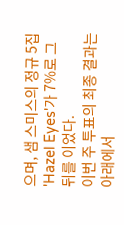으며, 샘 스미스의 정규 5집 'Hazel Eyes'가 7%로 그 뒤를 이었다.
이번 주 투표의 최종 결과는 아래에서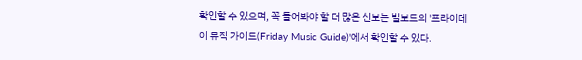확인할 수 있으며, 꼭 들어봐야 할 더 많은 신보는 빌보드의 '프라이데이 뮤직 가이드(Friday Music Guide)'에서 확인할 수 있다.